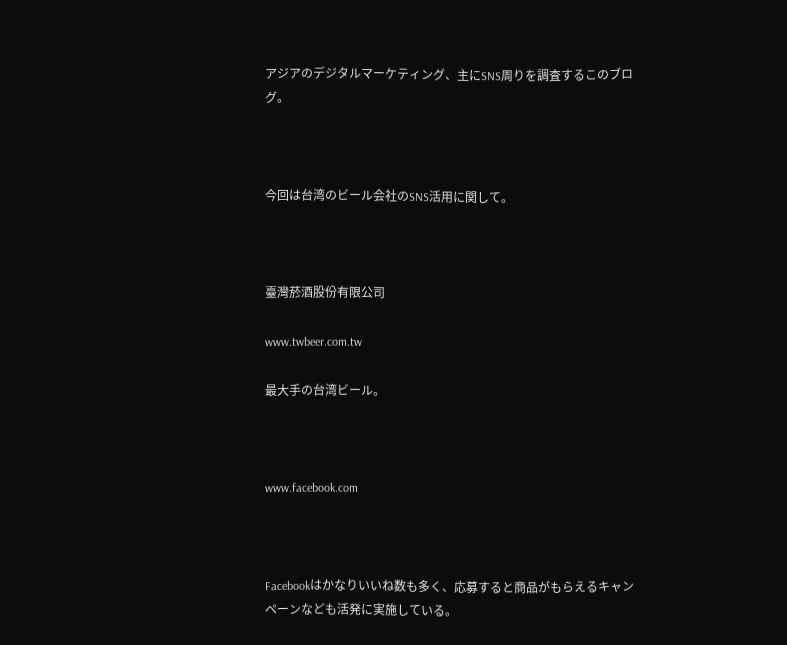アジアのデジタルマーケティング、主にSNS周りを調査するこのブログ。



今回は台湾のビール会社のSNS活用に関して。



臺灣菸酒股份有限公司

www.twbeer.com.tw

最大手の台湾ビール。



www.facebook.com



Facebookはかなりいいね数も多く、応募すると商品がもらえるキャンペーンなども活発に実施している。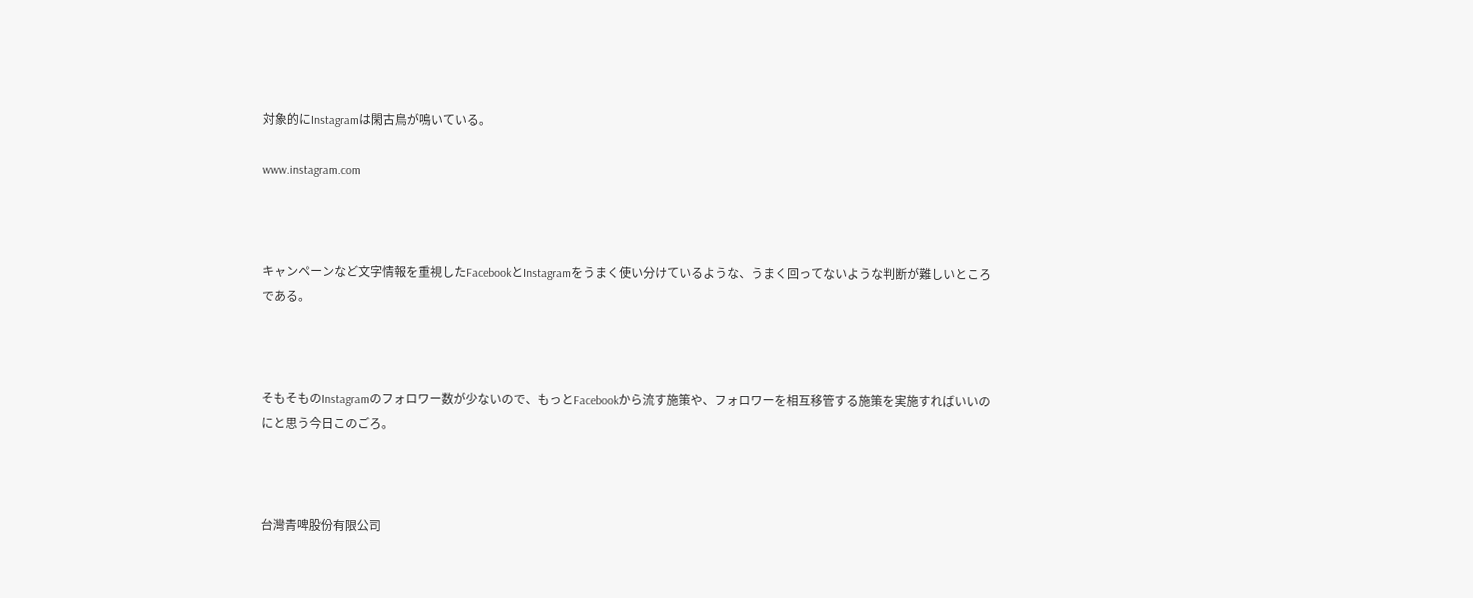対象的にInstagramは閑古鳥が鳴いている。

www.instagram.com



キャンペーンなど文字情報を重視したFacebookとInstagramをうまく使い分けているような、うまく回ってないような判断が難しいところである。



そもそものInstagramのフォロワー数が少ないので、もっとFacebookから流す施策や、フォロワーを相互移管する施策を実施すればいいのにと思う今日このごろ。



台灣青啤股份有限公司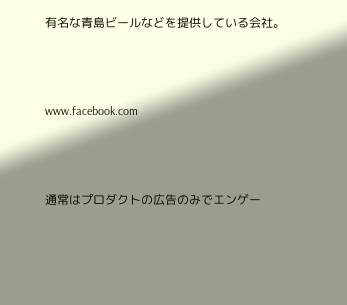有名な青島ビールなどを提供している会社。



www.facebook.com



通常はプロダクトの広告のみでエンゲー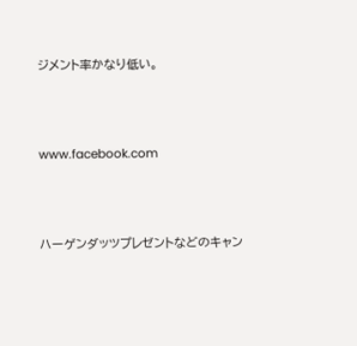ジメント率かなり低い。



www.facebook.com



ハーゲンダッツプレゼントなどのキャン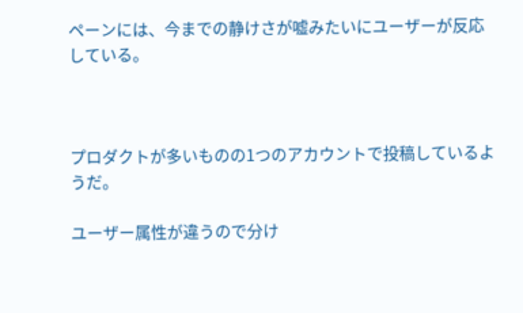ペーンには、今までの静けさが嘘みたいにユーザーが反応している。



プロダクトが多いものの1つのアカウントで投稿しているようだ。

ユーザー属性が違うので分け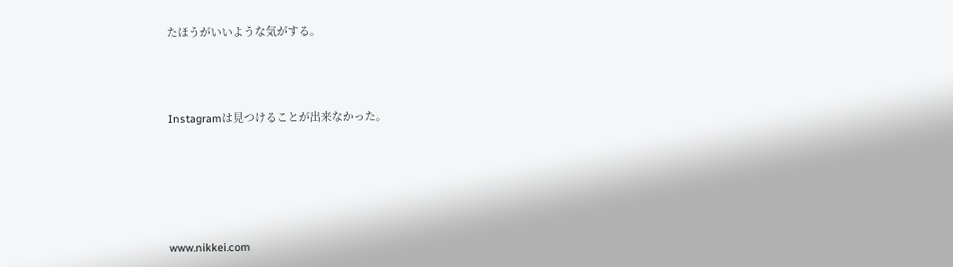たほうがいいような気がする。



Instagramは見つけることが出来なかった。





www.nikkei.com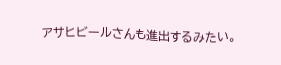アサヒビールさんも進出するみたい。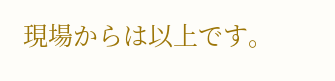現場からは以上です。